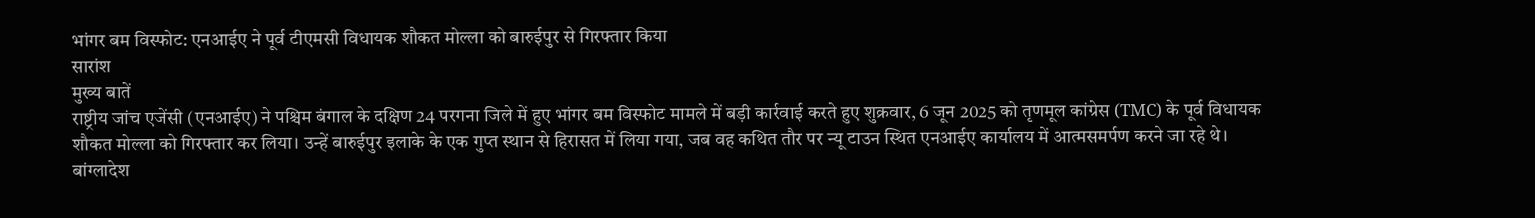भांगर बम विस्फोट: एनआईए ने पूर्व टीएमसी विधायक शौकत मोल्ला को बारुईपुर से गिरफ्तार किया
सारांश
मुख्य बातें
राष्ट्रीय जांच एजेंसी (एनआईए) ने पश्चिम बंगाल के दक्षिण 24 परगना जिले में हुए भांगर बम विस्फोट मामले में बड़ी कार्रवाई करते हुए शुक्रवार, 6 जून 2025 को तृणमूल कांग्रेस (TMC) के पूर्व विधायक शौकत मोल्ला को गिरफ्तार कर लिया। उन्हें बारुईपुर इलाके के एक गुप्त स्थान से हिरासत में लिया गया, जब वह कथित तौर पर न्यू टाउन स्थित एनआईए कार्यालय में आत्मसमर्पण करने जा रहे थे।
बांग्लादेश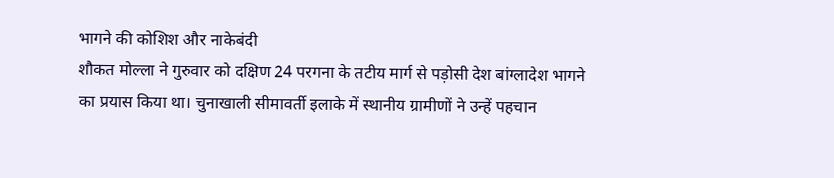भागने की कोशिश और नाकेबंदी
शौकत मोल्ला ने गुरुवार को दक्षिण 24 परगना के तटीय मार्ग से पड़ोसी देश बांग्लादेश भागने का प्रयास किया था। चुनाखाली सीमावर्ती इलाके में स्थानीय ग्रामीणों ने उन्हें पहचान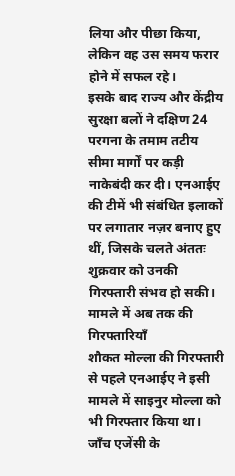लिया और पीछा किया, लेकिन वह उस समय फरार होने में सफल रहे।
इसके बाद राज्य और केंद्रीय सुरक्षा बलों ने दक्षिण 24 परगना के तमाम तटीय सीमा मार्गों पर कड़ी नाकेबंदी कर दी। एनआईए की टीमें भी संबंधित इलाकों पर लगातार नज़र बनाए हुए थीं, जिसके चलते अंततः शुक्रवार को उनकी गिरफ्तारी संभव हो सकी।
मामले में अब तक की गिरफ्तारियाँ
शौकत मोल्ला की गिरफ्तारी से पहले एनआईए ने इसी मामले में साइनुर मोल्ला को भी गिरफ्तार किया था। जाँच एजेंसी के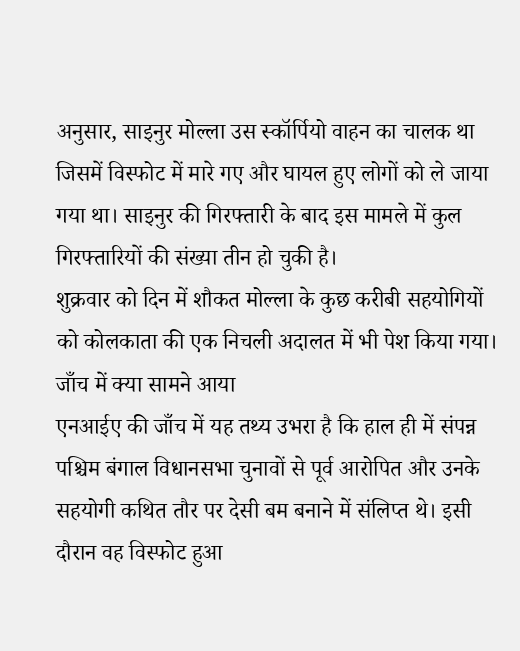अनुसार, साइनुर मोल्ला उस स्कॉर्पियो वाहन का चालक था जिसमें विस्फोट में मारे गए और घायल हुए लोगों को ले जाया गया था। साइनुर की गिरफ्तारी के बाद इस मामले में कुल गिरफ्तारियों की संख्या तीन हो चुकी है।
शुक्रवार को दिन में शौकत मोल्ला के कुछ करीबी सहयोगियों को कोलकाता की एक निचली अदालत में भी पेश किया गया।
जाँच में क्या सामने आया
एनआईए की जाँच में यह तथ्य उभरा है कि हाल ही में संपन्न पश्चिम बंगाल विधानसभा चुनावों से पूर्व आरोपित और उनके सहयोगी कथित तौर पर देसी बम बनाने में संलिप्त थे। इसी दौरान वह विस्फोट हुआ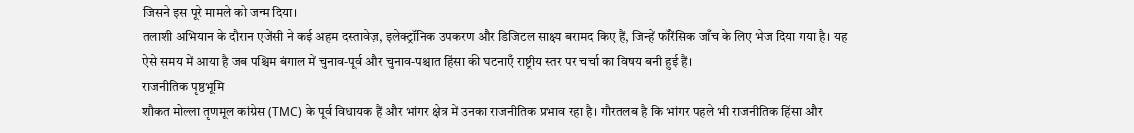जिसने इस पूरे मामले को जन्म दिया।
तलाशी अभियान के दौरान एजेंसी ने कई अहम दस्तावेज़, इलेक्ट्रॉनिक उपकरण और डिजिटल साक्ष्य बरामद किए हैं, जिन्हें फॉरेंसिक जाँच के लिए भेज दिया गया है। यह ऐसे समय में आया है जब पश्चिम बंगाल में चुनाव-पूर्व और चुनाव-पश्चात हिंसा की घटनाएँ राष्ट्रीय स्तर पर चर्चा का विषय बनी हुई हैं।
राजनीतिक पृष्ठभूमि
शौकत मोल्ला तृणमूल कांग्रेस (TMC) के पूर्व विधायक हैं और भांगर क्षेत्र में उनका राजनीतिक प्रभाव रहा है। गौरतलब है कि भांगर पहले भी राजनीतिक हिंसा और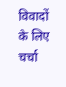विवादों के लिए चर्चा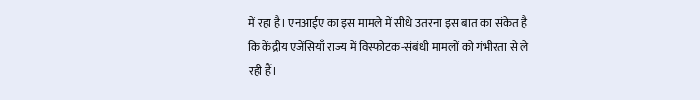में रहा है। एनआईए का इस मामले में सीधे उतरना इस बात का संकेत है कि केंद्रीय एजेंसियाँ राज्य में विस्फोटक-संबंधी मामलों को गंभीरता से ले रही हैं।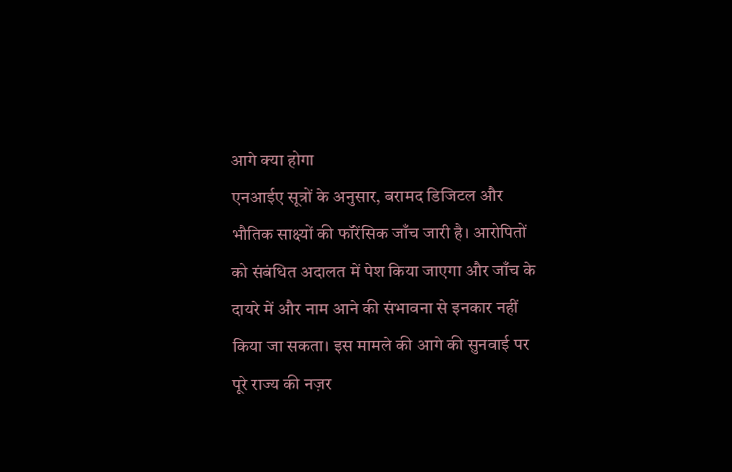आगे क्या होगा
एनआईए सूत्रों के अनुसार, बरामद डिजिटल और भौतिक साक्ष्यों की फॉरेंसिक जाँच जारी है। आरोपितों को संबंधित अदालत में पेश किया जाएगा और जाँच के दायरे में और नाम आने की संभावना से इनकार नहीं किया जा सकता। इस मामले की आगे की सुनवाई पर पूरे राज्य की नज़र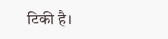टिकी है।